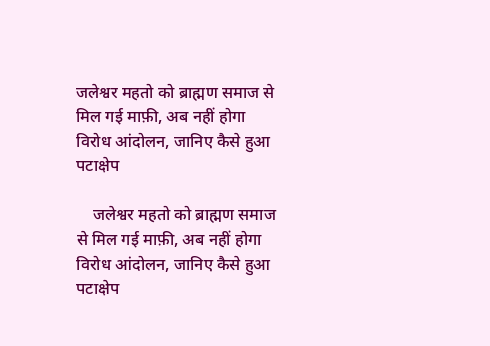जलेश्वर महतो को ब्राह्मण समाज से मिल गई माफ़ी, अब नहीं होगा विरोध आंदोलन, जानिए कैसे हुआ पटाक्षेप

    जलेश्वर महतो को ब्राह्मण समाज से मिल गई माफ़ी, अब नहीं होगा विरोध आंदोलन, जानिए कैसे हुआ पटाक्षेप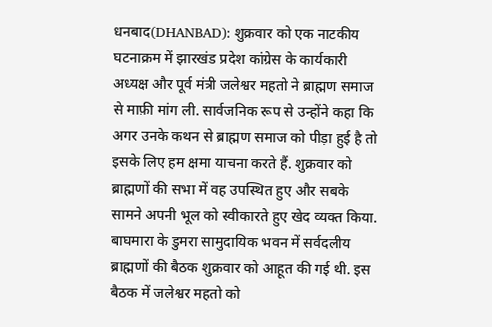धनबाद(DHANBAD): शुक्रवार को एक नाटकीय घटनाक्रम में झारखंड प्रदेश कांग्रेस के कार्यकारी अध्यक्ष और पूर्व मंत्री जलेश्वर महतो ने ब्राह्मण समाज से माफ़ी मांग ली. सार्वजनिक रूप से उन्होंने कहा कि अगर उनके कथन से ब्राह्मण समाज को पीड़ा हुई है तो इसके लिए हम क्षमा याचना करते हैं. शुक्रवार को ब्राह्मणों की सभा में वह उपस्थित हुए और सबके सामने अपनी भूल को स्वीकारते हुए खेद व्यक्त किया. बाघमारा के डुमरा सामुदायिक भवन में सर्वदलीय ब्राह्मणों की बैठक शुक्रवार को आहूत की गई थी. इस बैठक में जलेश्वर महतो को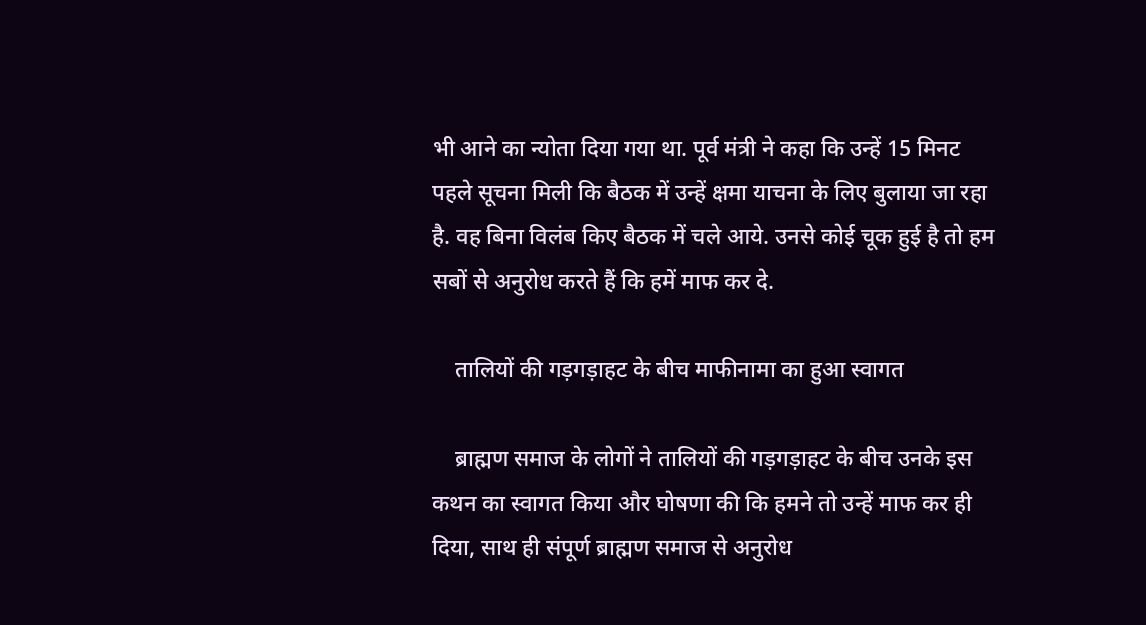भी आने का न्योता दिया गया था. पूर्व मंत्री ने कहा कि उन्हें 15 मिनट पहले सूचना मिली कि बैठक में उन्हें क्षमा याचना के लिए बुलाया जा रहा है. वह बिना विलंब किए बैठक में चले आये. उनसे कोई चूक हुई है तो हम सबों से अनुरोध करते हैं कि हमें माफ कर दे.

    तालियों की गड़गड़ाहट के बीच माफीनामा का हुआ स्वागत

    ब्राह्मण समाज के लोगों ने तालियों की गड़गड़ाहट के बीच उनके इस कथन का स्वागत किया और घोषणा की कि हमने तो उन्हें माफ कर ही दिया, साथ ही संपूर्ण ब्राह्मण समाज से अनुरोध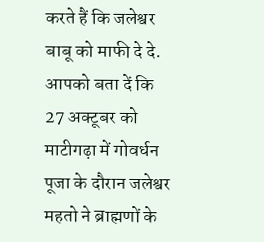करते हैं कि जलेश्वर बाबू को माफी दे दे. आपको बता दें कि 27 अक्टूबर को माटीगढ़ा में गोवर्धन पूजा के दौरान जलेश्वर महतो ने ब्राह्मणों के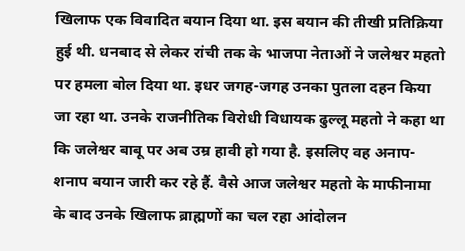खिलाफ एक विवादित बयान दिया था. इस बयान की तीखी प्रतिक्रिया हुई थी. धनबाद से लेकर रांची तक के भाजपा नेताओं ने जलेश्वर महतो पर हमला बोल दिया था. इधर जगह-जगह उनका पुतला दहन किया जा रहा था. उनके राजनीतिक विरोधी विधायक ढुल्लू महतो ने कहा था कि जलेश्वर बाबू पर अब उम्र हावी हो गया है. इसलिए वह अनाप-शनाप बयान जारी कर रहे हैं. वैसे आज जलेश्वर महतो के माफीनामा के बाद उनके खिलाफ ब्राह्मणों का चल रहा आंदोलन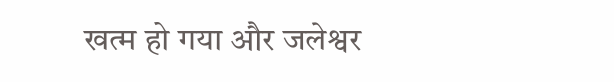खत्म हो गया और जलेश्वर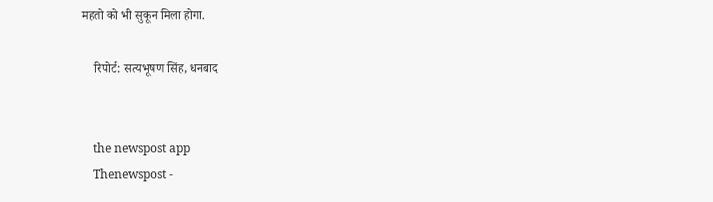महतो को भी सुकून मिला होगा.

    रिपोर्ट: सत्यभूषण सिंह, धनबाद


    the newspost app
    Thenewspost -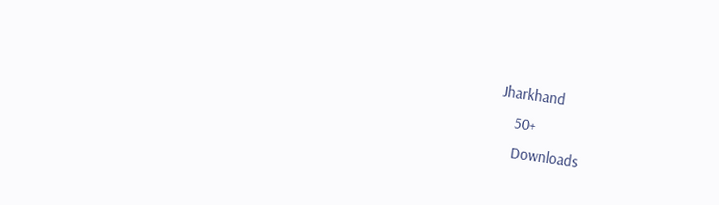Jharkhand
    50+
    Downloads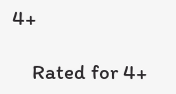4+

    Rated for 4+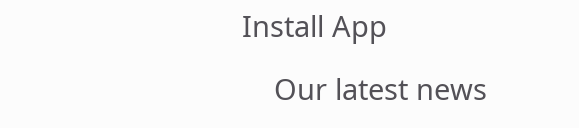Install App

    Our latest news